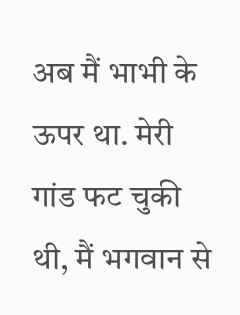अब मैं भाभी के ऊपर था. मेरी गांड फट चुकी थी, मैं भगवान से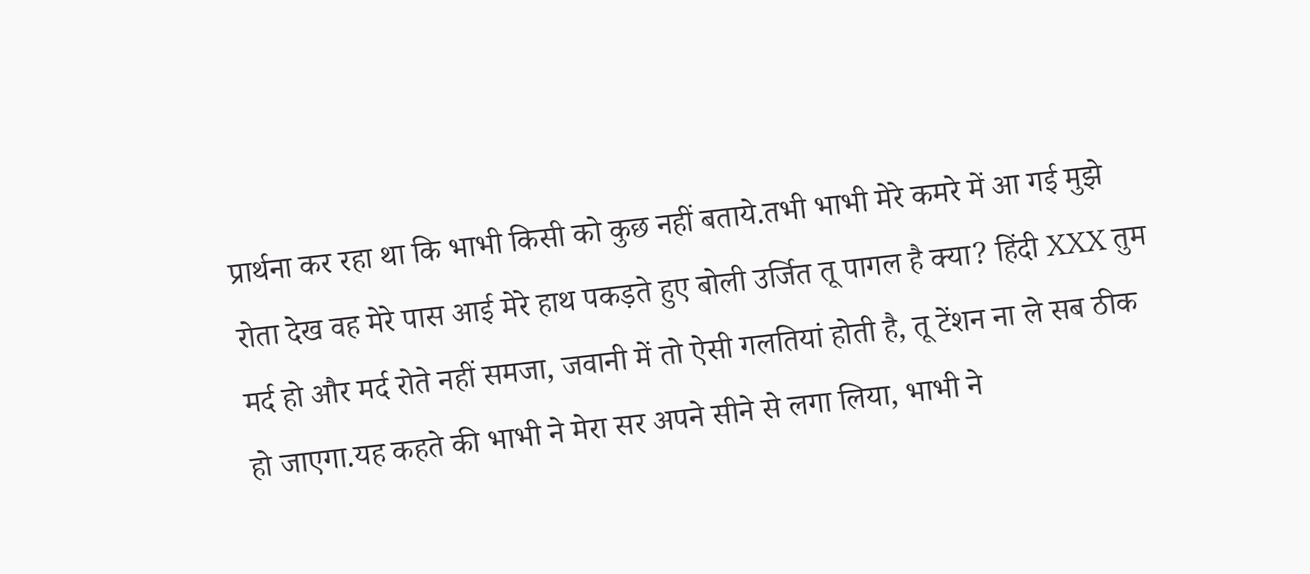प्रार्थना कर रहा था कि भाभी किसी को कुछ नहीं बताये.तभी भाभी मेरे कमरे में आ गई मुझे रोता देख वह मेरे पास आई मेरे हाथ पकड़ते हुए बोली उर्जित तू पागल है क्या? हिंदी XXX तुम मर्द हो और मर्द रोते नहीं समजा, जवानी में तो ऐसी गलतियां होती है, तू टेंशन ना ले सब ठीक हो जाएगा.यह कहते की भाभी ने मेरा सर अपने सीने से लगा लिया, भाभी ने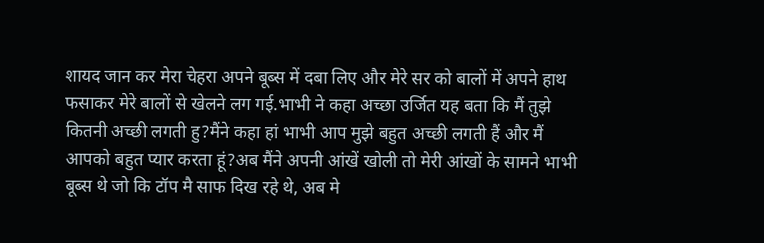शायद जान कर मेरा चेहरा अपने बूब्स में दबा लिए और मेरे सर को बालों में अपने हाथ फसाकर मेरे बालों से खेलने लग गई.भाभी ने कहा अच्छा उर्जित यह बता कि मैं तुझे कितनी अच्छी लगती हु?मैंने कहा हां भाभी आप मुझे बहुत अच्छी लगती हैं और मैं आपको बहुत प्यार करता हूं?अब मैंने अपनी आंखें खोली तो मेरी आंखों के सामने भाभी बूब्स थे जो कि टॉप मै साफ दिख रहे थे, अब मे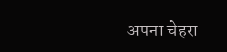अपना चेहरा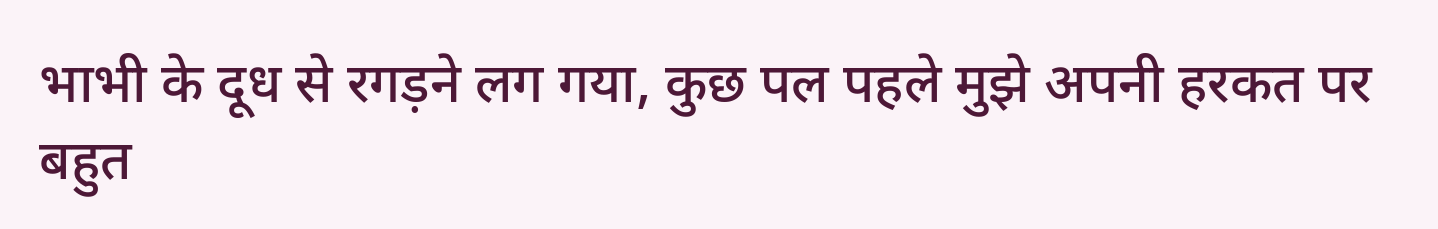भाभी के दूध से रगड़ने लग गया, कुछ पल पहले मुझे अपनी हरकत पर बहुत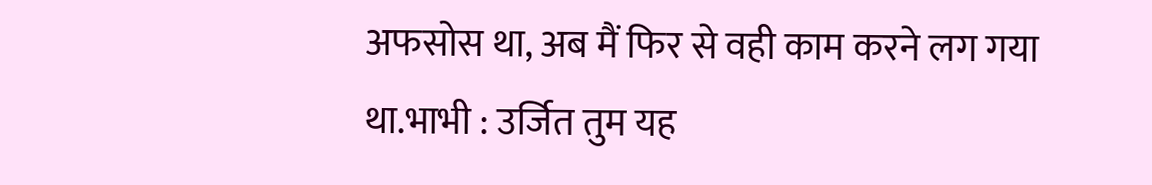अफसोस था, अब मैं फिर से वही काम करने लग गया था.भाभी : उर्जित तुम यह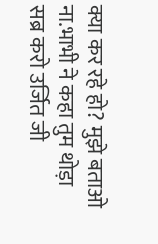क्या कर रहे हो? मुझे बताओ ना.भाभी ने कहा तुम थोड़ा सब्र करो उर्जित जी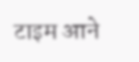टाइम आने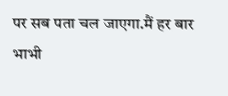पर सब पता चल जाएगा.मैं हर बार भाभी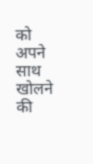को अपने साथ खोलने की